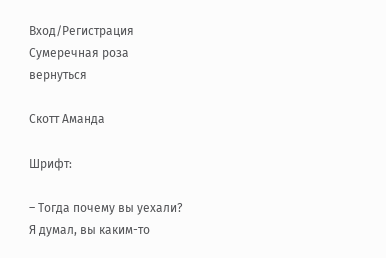Вход/Регистрация
Сумеречная роза
вернуться

Скотт Аманда

Шрифт:

– Тогда почему вы уехали? Я думал, вы каким-то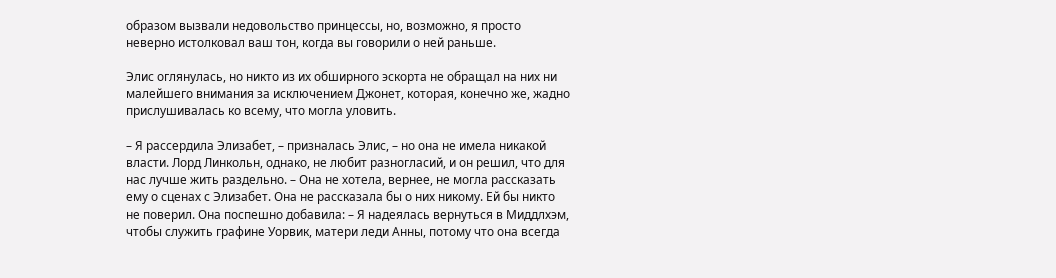образом вызвали недовольство принцессы, но, возможно, я просто неверно истолковал ваш тон, когда вы говорили о ней раньше.

Элис оглянулась, но никто из их обширного эскорта не обращал на них ни малейшего внимания за исключением Джонет, которая, конечно же, жадно прислушивалась ко всему, что могла уловить.

– Я рассердила Элизабет, – призналась Элис, – но она не имела никакой власти. Лорд Линкольн, однако, не любит разногласий, и он решил, что для нас лучше жить раздельно. – Она не хотела, вернее, не могла рассказать ему о сценах с Элизабет. Она не рассказала бы о них никому. Ей бы никто не поверил. Она поспешно добавила: – Я надеялась вернуться в Миддлхэм, чтобы служить графине Уорвик, матери леди Анны, потому что она всегда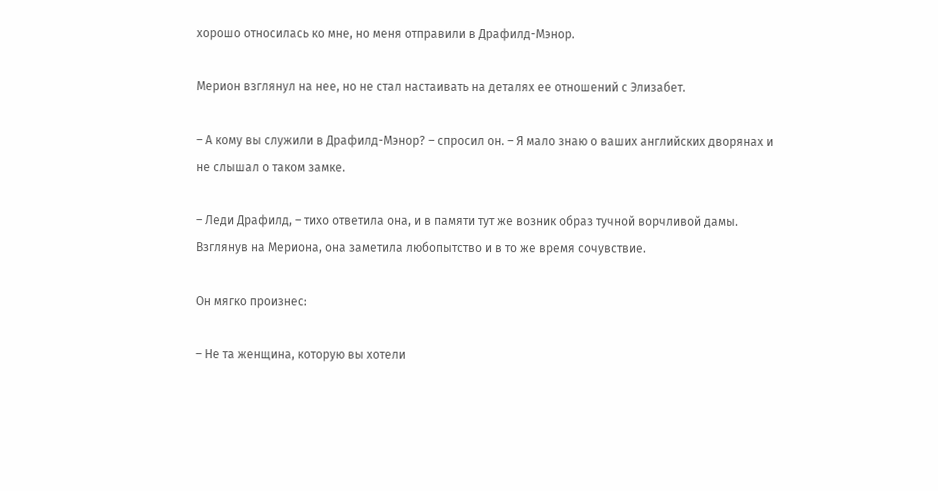хорошо относилась ко мне, но меня отправили в Драфилд-Мэнор.

Мерион взглянул на нее, но не стал настаивать на деталях ее отношений с Элизабет.

– А кому вы служили в Драфилд-Мэнор? – спросил он. – Я мало знаю о ваших английских дворянах и не слышал о таком замке.

– Леди Драфилд, – тихо ответила она, и в памяти тут же возник образ тучной ворчливой дамы. Взглянув на Мериона, она заметила любопытство и в то же время сочувствие.

Он мягко произнес:

– Не та женщина, которую вы хотели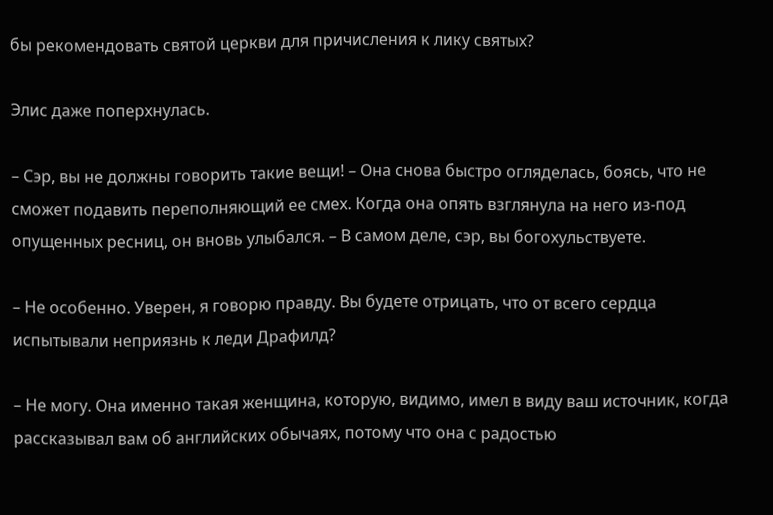бы рекомендовать святой церкви для причисления к лику святых?

Элис даже поперхнулась.

– Сэр, вы не должны говорить такие вещи! – Она снова быстро огляделась, боясь, что не сможет подавить переполняющий ее смех. Когда она опять взглянула на него из-под опущенных ресниц, он вновь улыбался. – В самом деле, сэр, вы богохульствуете.

– Не особенно. Уверен, я говорю правду. Вы будете отрицать, что от всего сердца испытывали неприязнь к леди Драфилд?

– Не могу. Она именно такая женщина, которую, видимо, имел в виду ваш источник, когда рассказывал вам об английских обычаях, потому что она с радостью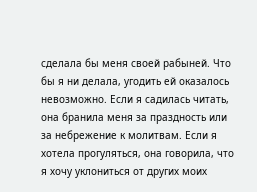сделала бы меня своей рабыней. Что бы я ни делала, угодить ей оказалось невозможно. Если я садилась читать, она бранила меня за праздность или за небрежение к молитвам. Если я хотела прогуляться, она говорила, что я хочу уклониться от других моих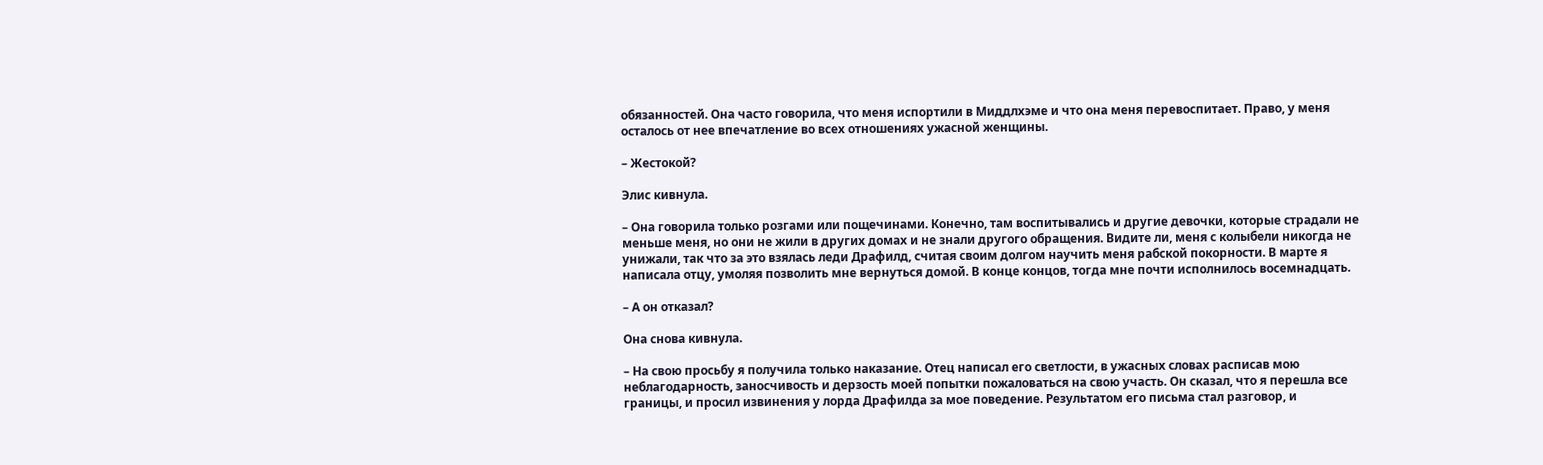обязанностей. Она часто говорила, что меня испортили в Миддлхэме и что она меня перевоспитает. Право, у меня осталось от нее впечатление во всех отношениях ужасной женщины.

– Жестокой?

Элис кивнула.

– Она говорила только розгами или пощечинами. Конечно, там воспитывались и другие девочки, которые страдали не меньше меня, но они не жили в других домах и не знали другого обращения. Видите ли, меня с колыбели никогда не унижали, так что за это взялась леди Драфилд, считая своим долгом научить меня рабской покорности. В марте я написала отцу, умоляя позволить мне вернуться домой. В конце концов, тогда мне почти исполнилось восемнадцать.

– А он отказал?

Она снова кивнула.

– На свою просьбу я получила только наказание. Отец написал его светлости, в ужасных словах расписав мою неблагодарность, заносчивость и дерзость моей попытки пожаловаться на свою участь. Он сказал, что я перешла все границы, и просил извинения у лорда Драфилда за мое поведение. Результатом его письма стал разговор, и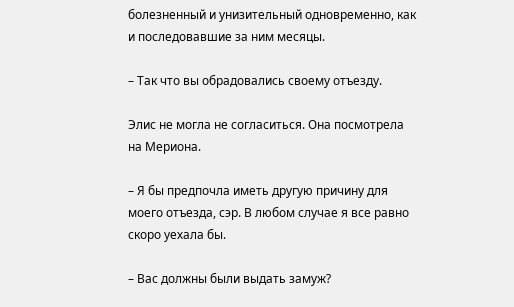болезненный и унизительный одновременно, как и последовавшие за ним месяцы.

– Так что вы обрадовались своему отъезду.

Элис не могла не согласиться. Она посмотрела на Мериона.

– Я бы предпочла иметь другую причину для моего отъезда, сэр. В любом случае я все равно скоро уехала бы.

– Вас должны были выдать замуж?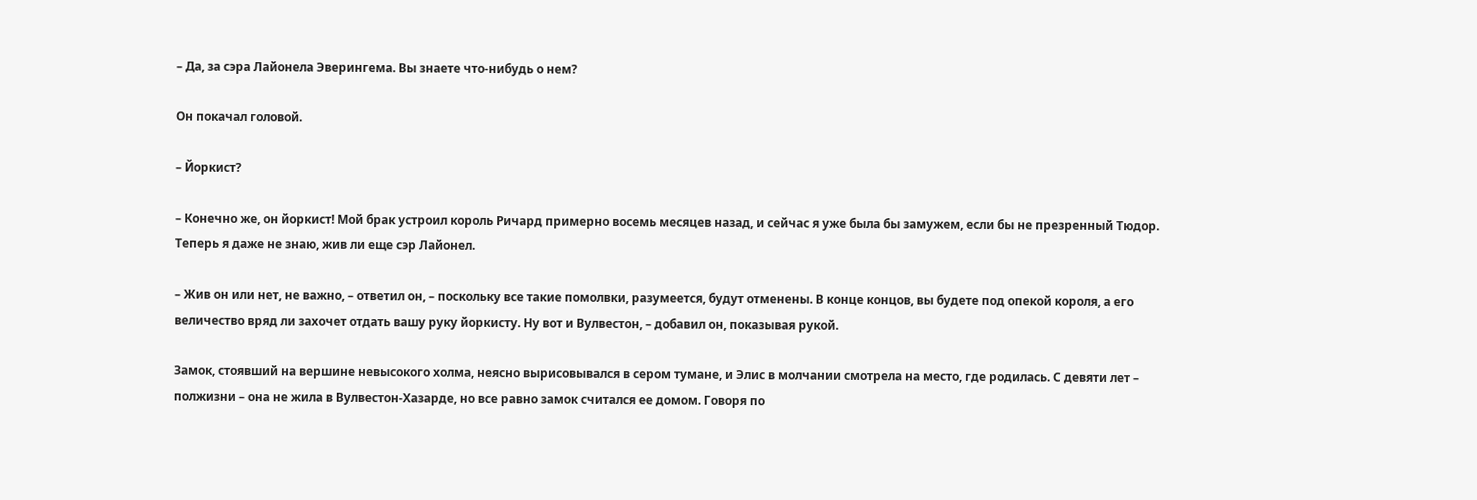– Да, за сэра Лайонела Эверингема. Вы знаете что-нибудь о нем?

Он покачал головой.

– Йоркист?

– Конечно же, он йоркист! Мой брак устроил король Ричард примерно восемь месяцев назад, и сейчас я уже была бы замужем, если бы не презренный Тюдор. Теперь я даже не знаю, жив ли еще сэр Лайонел.

– Жив он или нет, не важно, – ответил он, – поскольку все такие помолвки, разумеется, будут отменены. В конце концов, вы будете под опекой короля, а его величество вряд ли захочет отдать вашу руку йоркисту. Ну вот и Вулвестон, – добавил он, показывая рукой.

Замок, стоявший на вершине невысокого холма, неясно вырисовывался в сером тумане, и Элис в молчании смотрела на место, где родилась. С девяти лет – полжизни – она не жила в Вулвестон-Хазарде, но все равно замок считался ее домом. Говоря по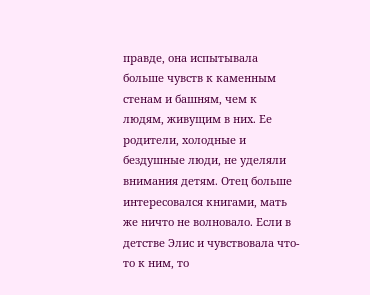правде, она испытывала больше чувств к каменным стенам и башням, чем к людям, живущим в них. Ее родители, холодные и бездушные люди, не уделяли внимания детям. Отец больше интересовался книгами, мать же ничто не волновало. Если в детстве Элис и чувствовала что-то к ним, то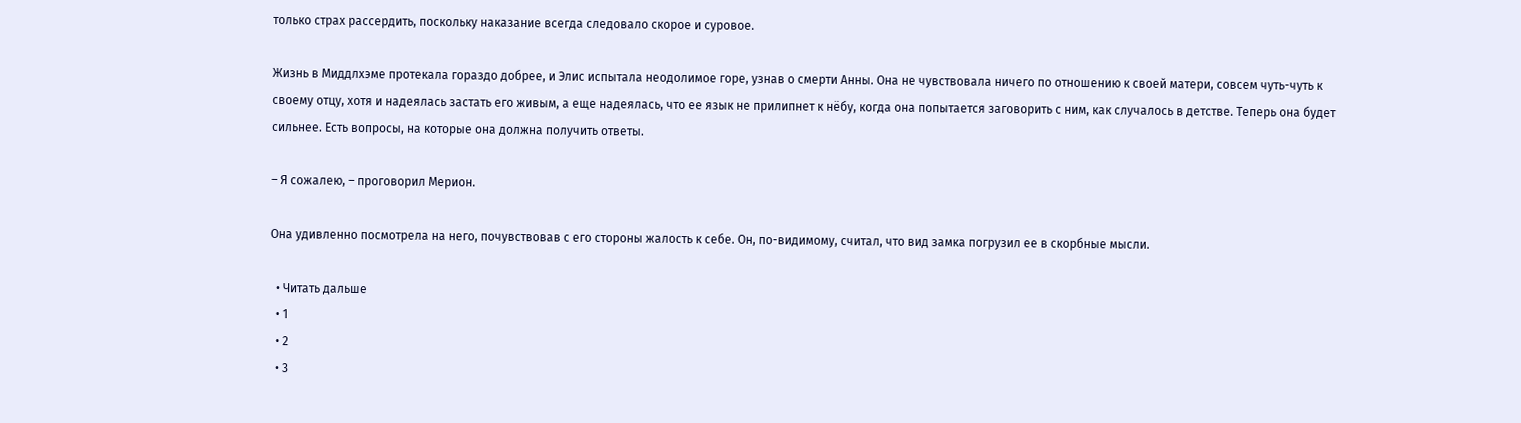только страх рассердить, поскольку наказание всегда следовало скорое и суровое.

Жизнь в Миддлхэме протекала гораздо добрее, и Элис испытала неодолимое горе, узнав о смерти Анны. Она не чувствовала ничего по отношению к своей матери, совсем чуть-чуть к своему отцу, хотя и надеялась застать его живым, а еще надеялась, что ее язык не прилипнет к нёбу, когда она попытается заговорить с ним, как случалось в детстве. Теперь она будет сильнее. Есть вопросы, на которые она должна получить ответы.

– Я сожалею, – проговорил Мерион.

Она удивленно посмотрела на него, почувствовав с его стороны жалость к себе. Он, по-видимому, считал, что вид замка погрузил ее в скорбные мысли.

  • Читать дальше
  • 1
  • 2
  • 3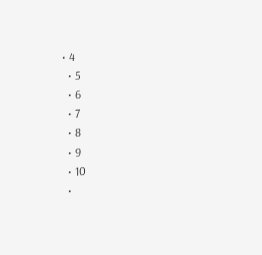• 4
  • 5
  • 6
  • 7
  • 8
  • 9
  • 10
  •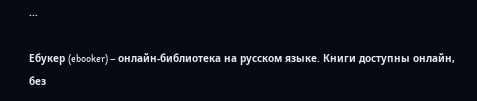...

Ебукер (ebooker) – онлайн-библиотека на русском языке. Книги доступны онлайн, без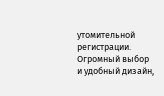утомительной регистрации. Огромный выбор и удобный дизайн,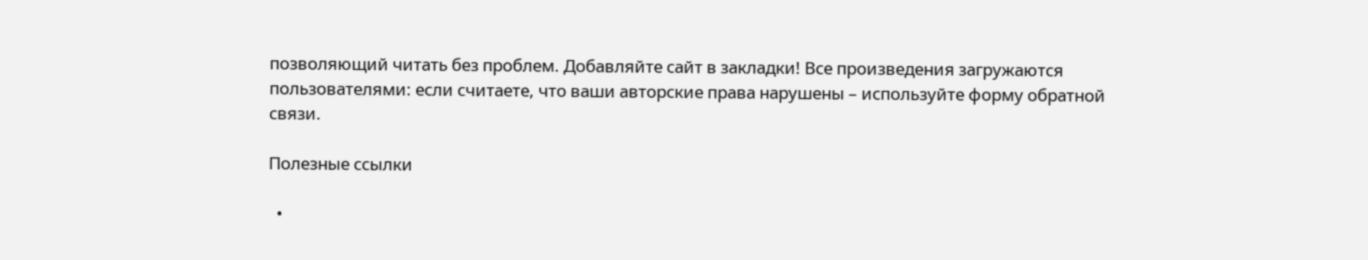позволяющий читать без проблем. Добавляйте сайт в закладки! Все произведения загружаются пользователями: если считаете, что ваши авторские права нарушены – используйте форму обратной связи.

Полезные ссылки

  •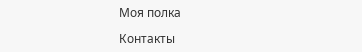Моя полка

Контакты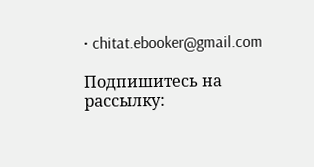• chitat.ebooker@gmail.com

Подпишитесь на рассылку: